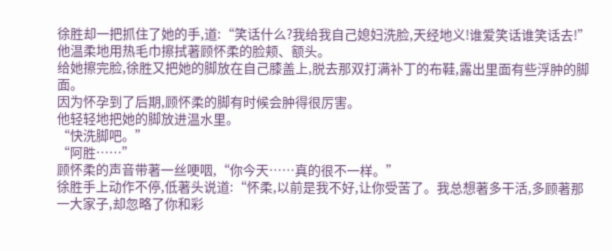徐胜却一把抓住了她的手,道:“笑话什么?我给我自己媳妇洗脸,天经地义!谁爱笑话谁笑话去!”
他温柔地用热毛巾擦拭著顾怀柔的脸颊、额头。
给她擦完脸,徐胜又把她的脚放在自己膝盖上,脱去那双打满补丁的布鞋,露出里面有些浮肿的脚面。
因为怀孕到了后期,顾怀柔的脚有时候会肿得很厉害。
他轻轻地把她的脚放进温水里。
“快洗脚吧。”
“阿胜……”
顾怀柔的声音带著一丝哽咽,“你今天……真的很不一样。”
徐胜手上动作不停,低著头说道:“怀柔,以前是我不好,让你受苦了。我总想著多干活,多顾著那一大家子,却忽略了你和彩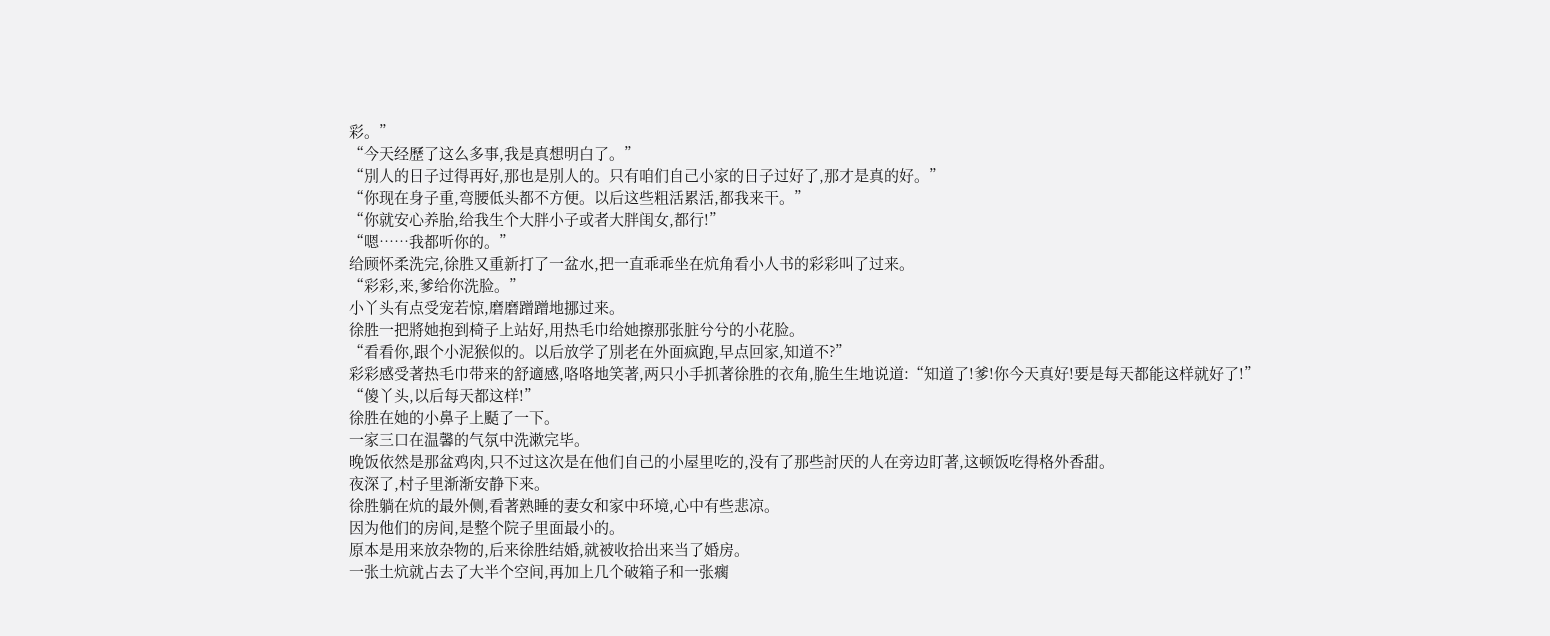彩。”
“今天经歷了这么多事,我是真想明白了。”
“別人的日子过得再好,那也是別人的。只有咱们自己小家的日子过好了,那才是真的好。”
“你现在身子重,弯腰低头都不方便。以后这些粗活累活,都我来干。”
“你就安心养胎,给我生个大胖小子或者大胖闺女,都行!”
“嗯……我都听你的。”
给顾怀柔洗完,徐胜又重新打了一盆水,把一直乖乖坐在炕角看小人书的彩彩叫了过来。
“彩彩,来,爹给你洗脸。”
小丫头有点受宠若惊,磨磨蹭蹭地挪过来。
徐胜一把將她抱到椅子上站好,用热毛巾给她擦那张脏兮兮的小花脸。
“看看你,跟个小泥猴似的。以后放学了別老在外面疯跑,早点回家,知道不?”
彩彩感受著热毛巾带来的舒適感,咯咯地笑著,两只小手抓著徐胜的衣角,脆生生地说道:“知道了!爹!你今天真好!要是每天都能这样就好了!”
“傻丫头,以后每天都这样!”
徐胜在她的小鼻子上颳了一下。
一家三口在温馨的气氛中洗漱完毕。
晚饭依然是那盆鸡肉,只不过这次是在他们自己的小屋里吃的,没有了那些討厌的人在旁边盯著,这顿饭吃得格外香甜。
夜深了,村子里渐渐安静下来。
徐胜躺在炕的最外侧,看著熟睡的妻女和家中环境,心中有些悲凉。
因为他们的房间,是整个院子里面最小的。
原本是用来放杂物的,后来徐胜结婚,就被收拾出来当了婚房。
一张土炕就占去了大半个空间,再加上几个破箱子和一张瘸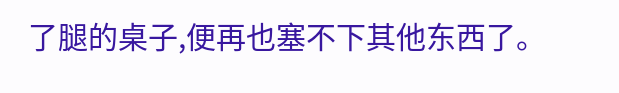了腿的桌子,便再也塞不下其他东西了。